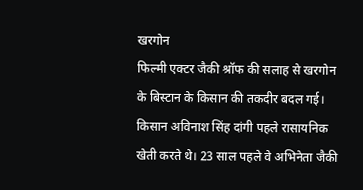खरगोन
फिल्मी एक्टर जैकी श्रॉफ की सलाह से खरगोन के बिस्टान के किसान की तकदीर बदल गई। किसान अविनाश सिंह दांगी पहले रासायनिक खेती करते थे। 23 साल पहले वे अभिनेता जैकी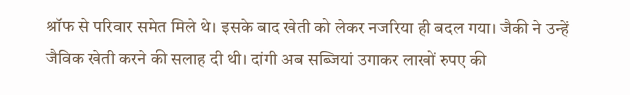श्रॉफ से परिवार समेत मिले थे। इसके बाद खेती को लेकर नजरिया ही बदल गया। जैकी ने उन्हें जैविक खेती करने की सलाह दी थी। दांगी अब सब्जियां उगाकर लाखों रुपए की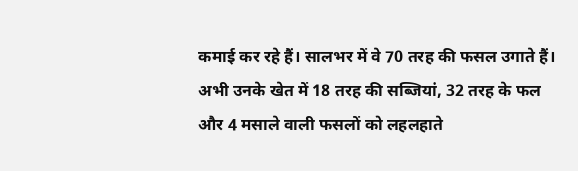कमाई कर रहे हैं। सालभर में वे 70 तरह की फसल उगाते हैं। अभी उनके खेत में 18 तरह की सब्जियां, 32 तरह के फल और 4 मसाले वाली फसलों को लहलहाते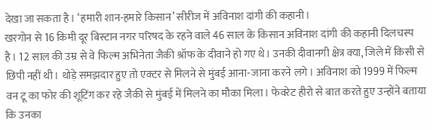देखा जा सकता है। ‘हमारी शान-हमारे किसान’ सीरीज में अविनाश दांगी की कहानी।
खरगोन से 16 किमी दूर बिस्टान नगर परिषद के रहने वाले 46 साल के किसान अविनाश दांगी की कहानी दिलचस्प है। 12 साल की उम्र से वे फिल्म अभिनेता जैकी श्रॉफ के दीवाने हो गए थे। उनकी दीवानगी क्षेत्र क्या, जिले में किसी से छिपी नहीं थी। थोड़े समझदार हुए तो एक्टर से मिलने से मुंबई आना-जाना करने लगे। अविनाश को 1999 में फिल्म वन टू का फोर की शूटिंग कर रहे जैकी से मुंबई में मिलने का मौका मिला। फेवरेट हीरो से बात करते हुए उन्होंने बताया कि उनका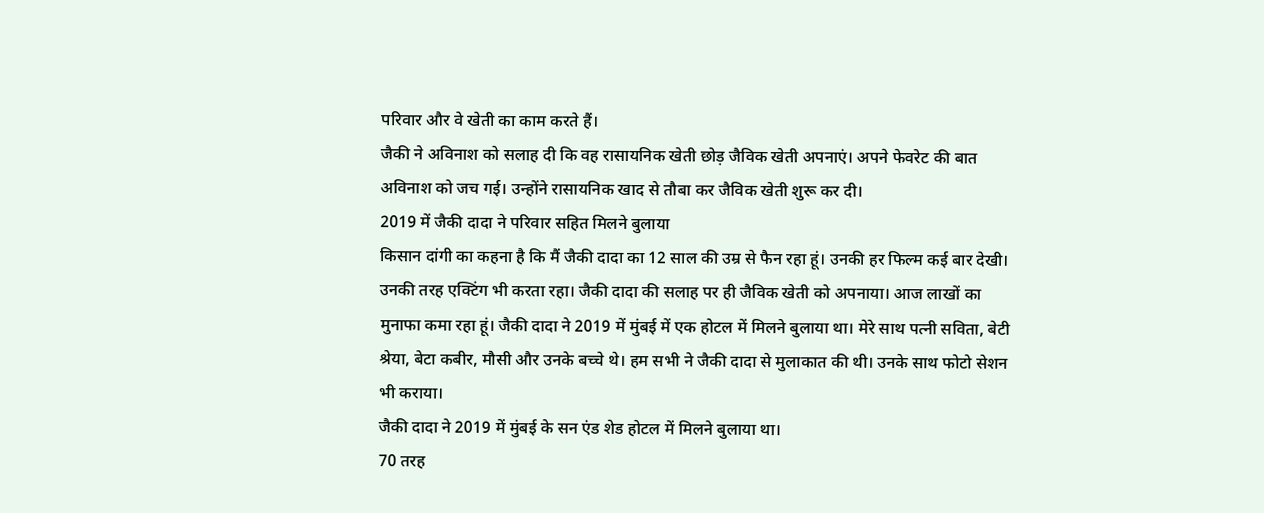परिवार और वे खेती का काम करते हैं।
जैकी ने अविनाश को सलाह दी कि वह रासायनिक खेती छोड़ जैविक खेती अपनाएं। अपने फेवरेट की बात अविनाश को जच गई। उन्होंने रासायनिक खाद से तौबा कर जैविक खेती शुरू कर दी।
2019 में जैकी दादा ने परिवार सहित मिलने बुलाया
किसान दांगी का कहना है कि मैं जैकी दादा का 12 साल की उम्र से फैन रहा हूं। उनकी हर फिल्म कई बार देखी। उनकी तरह एक्टिंग भी करता रहा। जैकी दादा की सलाह पर ही जैविक खेती को अपनाया। आज लाखों का मुनाफा कमा रहा हूं। जैकी दादा ने 2019 में मुंबई में एक होटल में मिलने बुलाया था। मेरे साथ पत्नी सविता, बेटी श्रेया, बेटा कबीर, मौसी और उनके बच्चे थे। हम सभी ने जैकी दादा से मुलाकात की थी। उनके साथ फोटो सेशन भी कराया।
जैकी दादा ने 2019 में मुंबई के सन एंड शेड होटल में मिलने बुलाया था।
70 तरह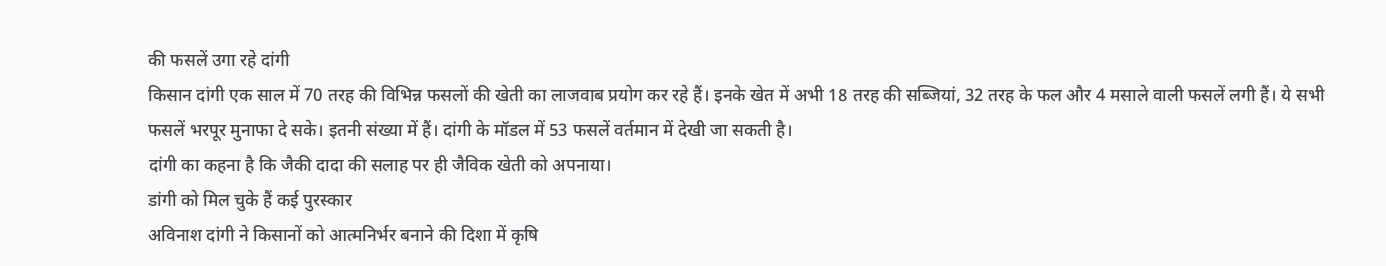की फसलें उगा रहे दांगी
किसान दांगी एक साल में 70 तरह की विभिन्न फसलों की खेती का लाजवाब प्रयोग कर रहे हैं। इनके खेत में अभी 18 तरह की सब्जियां, 32 तरह के फल और 4 मसाले वाली फसलें लगी हैं। ये सभी फसलें भरपूर मुनाफा दे सके। इतनी संख्या में हैं। दांगी के मॉडल में 53 फसलें वर्तमान में देखी जा सकती है।
दांगी का कहना है कि जैकी दादा की सलाह पर ही जैविक खेती को अपनाया।
डांगी को मिल चुके हैं कई पुरस्कार
अविनाश दांगी ने किसानों को आत्मनिर्भर बनाने की दिशा में कृषि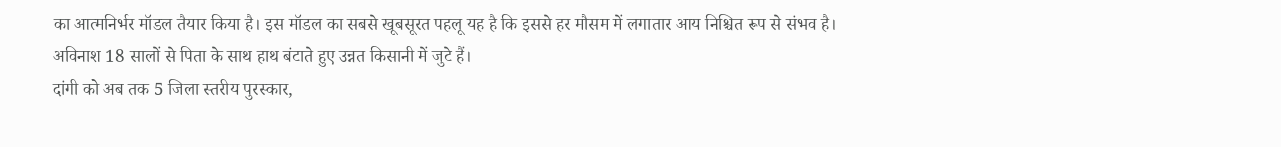का आत्मनिर्भर मॉडल तैयार किया है। इस मॉडल का सबसे खूबसूरत पहलू यह है कि इससे हर मौसम में लगातार आय निश्चित रूप से संभव है। अविनाश 18 सालों से पिता के साथ हाथ बंटाते हुए उन्नत किसानी में जुटे हैं।
दांगी को अब तक 5 जिला स्तरीय पुरस्कार,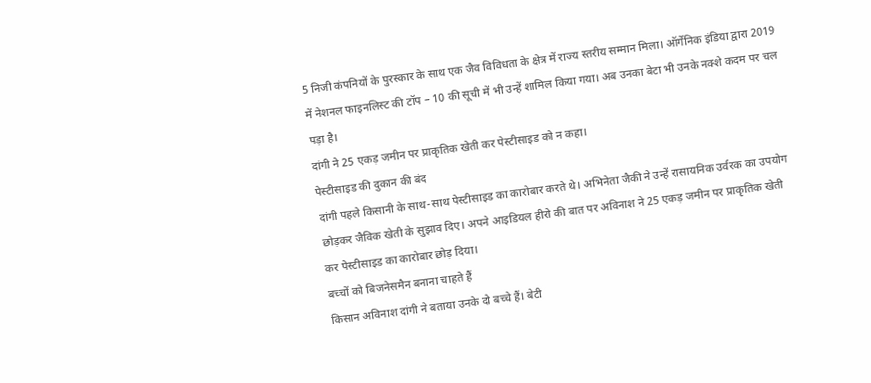5 निजी कंपनियों के पुरस्कार के साथ एक जैव विविधता के क्षेत्र में राज्य स्तरीय सम्मान मिला। ऑर्गेनिक इंडिया द्वारा 2019 में नेशनल फाइनलिस्ट की टॉप – 10 की सूची में भी उन्हें शामिल किया गया। अब उनका बेटा भी उनके नक्शे कदम पर चल पड़ा है।
दांगी ने 25 एकड़ जमीन पर प्राकृतिक खेती कर पेस्टीसाइड को न कहा।
पेस्टीसाइड की दुकान की बंद
दांगी पहले किसानी के साथ-साथ पेस्टीसाइड का कारोबार करते थे। अभिनेता जैकी ने उन्हें रासायनिक उर्वरक का उपयोग छोड़कर जैविक खेती के सुझाव दिए। अपने आइडियल हीरो की बात पर अविनाश ने 25 एकड़ जमीन पर प्राकृतिक खेती कर पेस्टीसाइड का कारोबार छोड़ दिया।
बच्चों को बिजनेसमैन बनाना चाहते हैं
किसान अविनाश दांगी ने बताया उनके दो बच्चे हैं। बेटी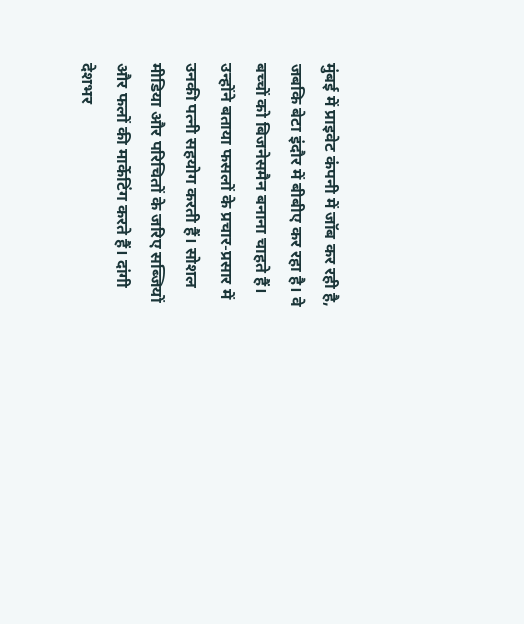मुंबई में प्राइवेट कंपनी में जॉब कर रही है, जबकि बेटा इंदौर में बीबीए कर रहा है। वे बच्चों को बिजनेसमैन बनाना चाहते हैं। उन्होंने बताया फसलों के प्रचार-प्रसार में उनकी पत्नी सहयोग करती हैं। सोशल मीडिया और परिचितों के जरिए सब्जियों और फलों की मार्केटिंग करते हैं। दांगी देशभर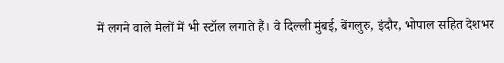में लगने वाले मेलों में भी स्टॉल लगाते हैं। वे दिल्ली मुंबई, बेंगलुरु, इंदौर, भोपाल सहित देशभर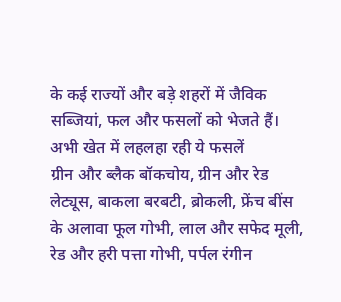के कई राज्यों और बड़े शहरों में जैविक सब्जियां, फल और फसलों को भेजते हैं।
अभी खेत में लहलहा रही ये फसलें
ग्रीन और ब्लैक बॉकचोय, ग्रीन और रेड लेट्यूस, बाकला बरबटी, ब्रोकली, फ्रेंच बींस के अलावा फूल गोभी, लाल और सफेद मूली, रेड और हरी पत्ता गोभी, पर्पल रंगीन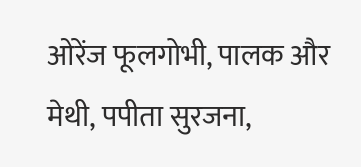ओरेंज फूलगोभी, पालक और मेथी, पपीता सुरजना,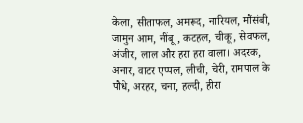केला, सीताफल, अमरूद, नारियल, मौंसंबी, जामुन आम, नींबू, कटहल, चीकू, सेवफल, अंजीर, लाल और हरा हरा वाला। अदरक, अनार, वाटर एप्पल, लीची, चेरी, रामपाल के पौधे, अरहर, चना, हल्दी, हीरा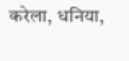करेला, धनिया,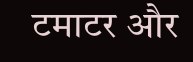टमाटर और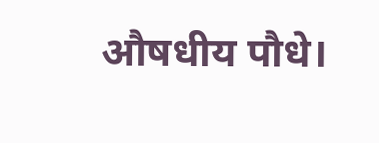औषधीय पौधे।